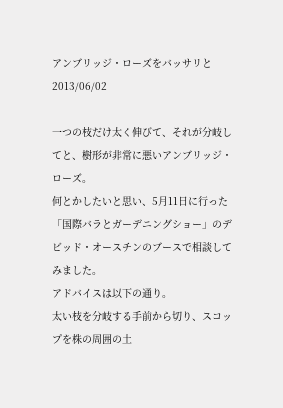アンブリッジ・ローズをバッサリと2013/06/02

一つの枝だけ太く伸びて、それが分岐してと、樹形が非常に悪いアンブリッジ・ローズ。
何とかしたいと思い、5月11日に行った「国際バラとガーデニングショー」のデビッド・オースチンのブースで相談してみました。
アドバイスは以下の通り。
太い枝を分岐する手前から切り、スコップを株の周囲の土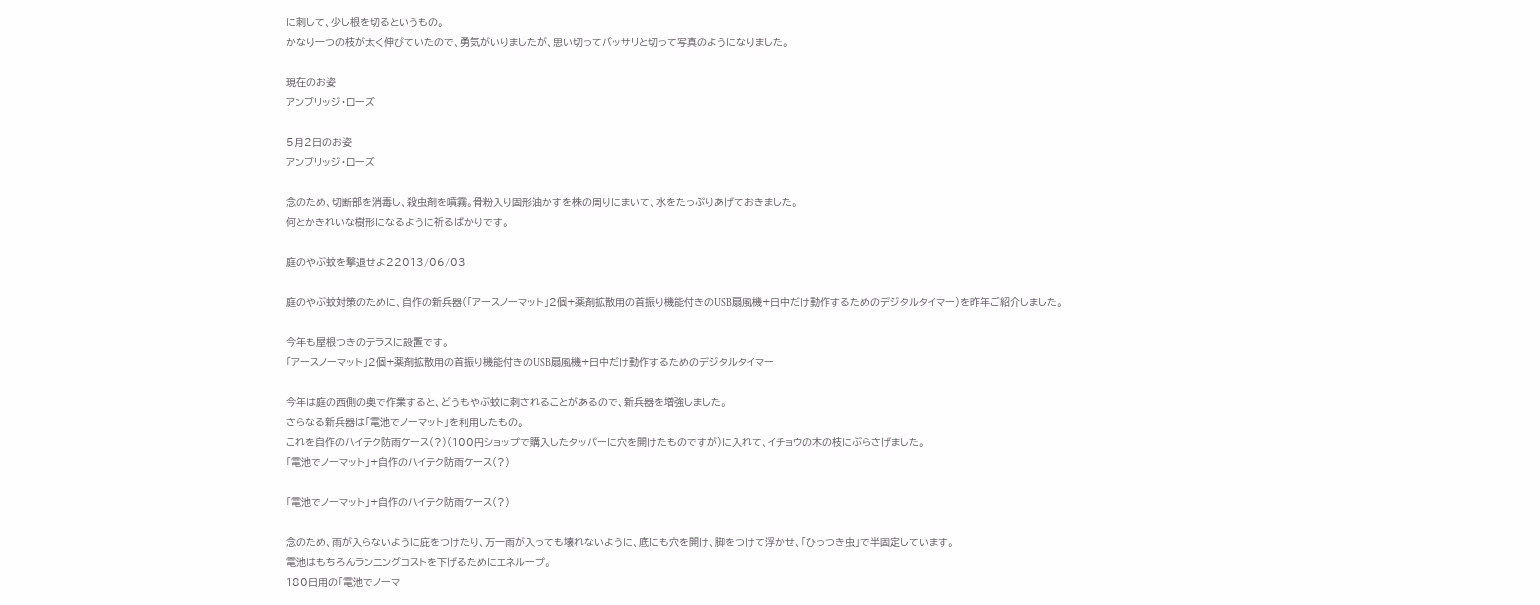に刺して、少し根を切るというもの。
かなり一つの枝が太く伸びていたので、勇気がいりましたが、思い切ってバッサリと切って写真のようになりました。

現在のお姿
アンブリッジ・ローズ

5月2日のお姿
アンブリッジ・ローズ

念のため、切断部を消毒し、殺虫剤を噴霧。骨粉入り固形油かすを株の周りにまいて、水をたっぷりあげておきました。
何とかきれいな樹形になるように祈るばかりです。

庭のやぶ蚊を撃退せよ22013/06/03

庭のやぶ蚊対策のために、自作の新兵器(「アースノーマット」2個+薬剤拡散用の首振り機能付きのUSB扇風機+日中だけ動作するためのデジタルタイマー)を昨年ご紹介しました。

今年も屋根つきのテラスに設置です。
「アースノーマット」2個+薬剤拡散用の首振り機能付きのUSB扇風機+日中だけ動作するためのデジタルタイマー

今年は庭の西側の奥で作業すると、どうもやぶ蚊に刺されることがあるので、新兵器を増強しました。
さらなる新兵器は「電池でノーマット」を利用したもの。
これを自作のハイテク防雨ケース(?)(100円ショップで購入したタッパーに穴を開けたものですが)に入れて、イチョウの木の枝にぶらさげました。
「電池でノーマット」+自作のハイテク防雨ケース(?)

「電池でノーマット」+自作のハイテク防雨ケース(?)

念のため、雨が入らないように庇をつけたり、万一雨が入っても壊れないように、底にも穴を開け、脚をつけて浮かせ、「ひっつき虫」で半固定しています。
電池はもちろんランニングコストを下げるためにエネループ。
180日用の「電池でノーマ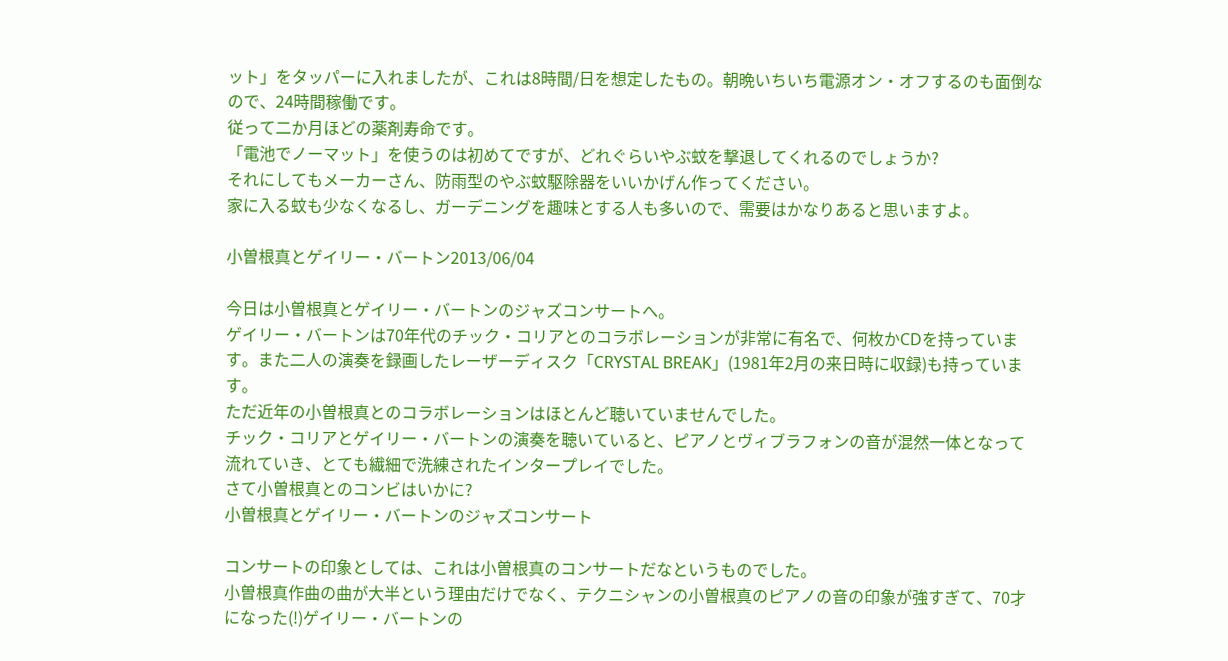ット」をタッパーに入れましたが、これは8時間/日を想定したもの。朝晩いちいち電源オン・オフするのも面倒なので、24時間稼働です。
従って二か月ほどの薬剤寿命です。
「電池でノーマット」を使うのは初めてですが、どれぐらいやぶ蚊を撃退してくれるのでしょうか?
それにしてもメーカーさん、防雨型のやぶ蚊駆除器をいいかげん作ってください。
家に入る蚊も少なくなるし、ガーデニングを趣味とする人も多いので、需要はかなりあると思いますよ。

小曽根真とゲイリー・バートン2013/06/04

今日は小曽根真とゲイリー・バートンのジャズコンサートへ。
ゲイリー・バートンは70年代のチック・コリアとのコラボレーションが非常に有名で、何枚かCDを持っています。また二人の演奏を録画したレーザーディスク「CRYSTAL BREAK」(1981年2月の来日時に収録)も持っています。
ただ近年の小曽根真とのコラボレーションはほとんど聴いていませんでした。
チック・コリアとゲイリー・バートンの演奏を聴いていると、ピアノとヴィブラフォンの音が混然一体となって流れていき、とても繊細で洗練されたインタープレイでした。
さて小曽根真とのコンビはいかに?
小曽根真とゲイリー・バートンのジャズコンサート

コンサートの印象としては、これは小曽根真のコンサートだなというものでした。
小曽根真作曲の曲が大半という理由だけでなく、テクニシャンの小曽根真のピアノの音の印象が強すぎて、70才になった(!)ゲイリー・バートンの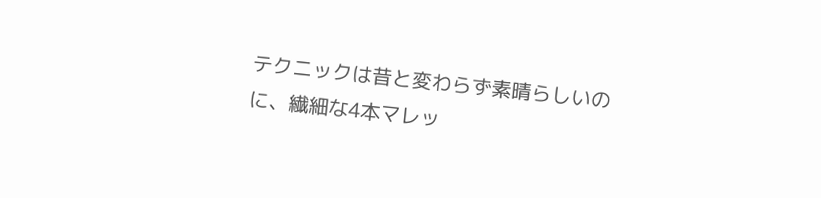テクニックは昔と変わらず素晴らしいのに、繊細な4本マレッ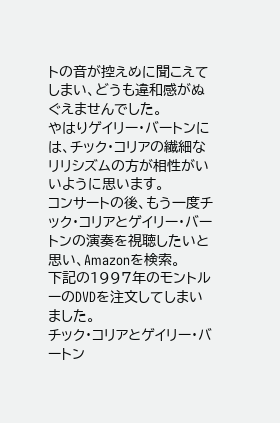トの音が控えめに聞こえてしまい、どうも違和感がぬぐえませんでした。
やはりゲイリー・バートンには、チック・コリアの繊細なリリシズムの方が相性がいいように思います。
コンサートの後、もう一度チック・コリアとゲイリー・バートンの演奏を視聴したいと思い、Amazonを検索。
下記の1997年のモントルーのDVDを注文してしまいました。
チック・コリアとゲイリー・バートン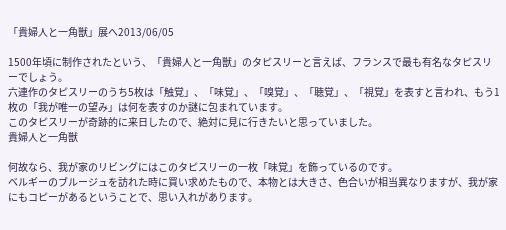「貴婦人と一角獣」展へ2013/06/05

1500年頃に制作されたという、「貴婦人と一角獣」のタピスリーと言えば、フランスで最も有名なタピスリーでしょう。
六連作のタピスリーのうち5枚は「触覚」、「味覚」、「嗅覚」、「聴覚」、「視覚」を表すと言われ、もう1枚の「我が唯一の望み」は何を表すのか謎に包まれています。
このタピスリーが奇跡的に来日したので、絶対に見に行きたいと思っていました。
貴婦人と一角獣

何故なら、我が家のリビングにはこのタピスリーの一枚「味覚」を飾っているのです。
ベルギーのブルージュを訪れた時に買い求めたもので、本物とは大きさ、色合いが相当異なりますが、我が家にもコピーがあるということで、思い入れがあります。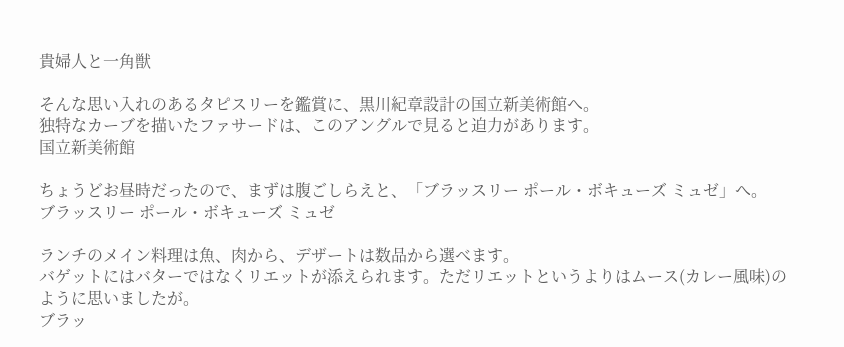貴婦人と一角獣

そんな思い入れのあるタピスリーを鑑賞に、黒川紀章設計の国立新美術館へ。
独特なカーブを描いたファサードは、このアングルで見ると迫力があります。
国立新美術館

ちょうどお昼時だったので、まずは腹ごしらえと、「ブラッスリー ポール・ボキューズ ミュゼ」へ。
ブラッスリー ポール・ボキューズ ミュゼ

ランチのメイン料理は魚、肉から、デザートは数品から選べます。
バゲットにはバターではなくリエットが添えられます。ただリエットというよりはムース(カレー風味)のように思いましたが。
ブラッ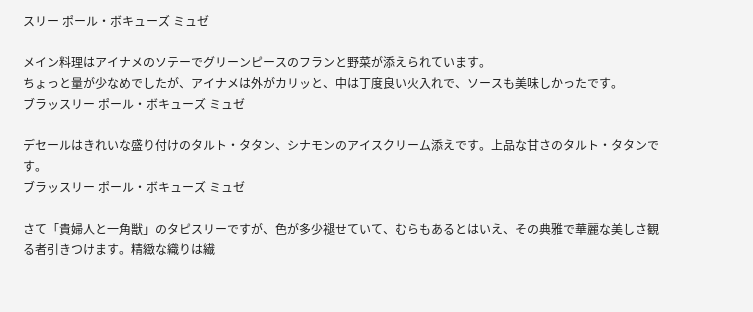スリー ポール・ボキューズ ミュゼ

メイン料理はアイナメのソテーでグリーンピースのフランと野菜が添えられています。
ちょっと量が少なめでしたが、アイナメは外がカリッと、中は丁度良い火入れで、ソースも美味しかったです。
ブラッスリー ポール・ボキューズ ミュゼ

デセールはきれいな盛り付けのタルト・タタン、シナモンのアイスクリーム添えです。上品な甘さのタルト・タタンです。
ブラッスリー ポール・ボキューズ ミュゼ

さて「貴婦人と一角獣」のタピスリーですが、色が多少褪せていて、むらもあるとはいえ、その典雅で華麗な美しさ観る者引きつけます。精緻な織りは繊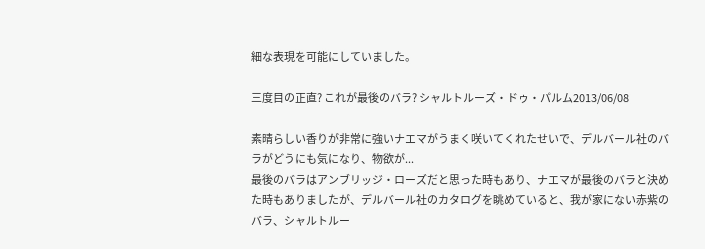細な表現を可能にしていました。

三度目の正直? これが最後のバラ? シャルトルーズ・ドゥ・パルム2013/06/08

素晴らしい香りが非常に強いナエマがうまく咲いてくれたせいで、デルバール社のバラがどうにも気になり、物欲が...
最後のバラはアンブリッジ・ローズだと思った時もあり、ナエマが最後のバラと決めた時もありましたが、デルバール社のカタログを眺めていると、我が家にない赤紫のバラ、シャルトルー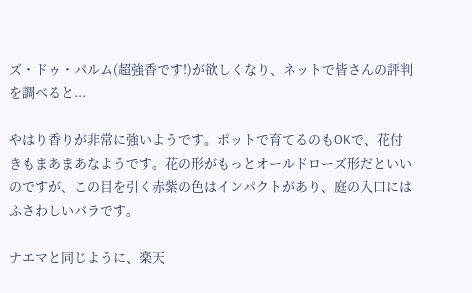ズ・ドゥ・パルム(超強香です!)が欲しくなり、ネットで皆さんの評判を調べると...

やはり香りが非常に強いようです。ポットで育てるのもOKで、花付きもまあまあなようです。花の形がもっとオールドローズ形だといいのですが、この目を引く赤紫の色はインパクトがあり、庭の入口にはふさわしいバラです。

ナエマと同じように、楽天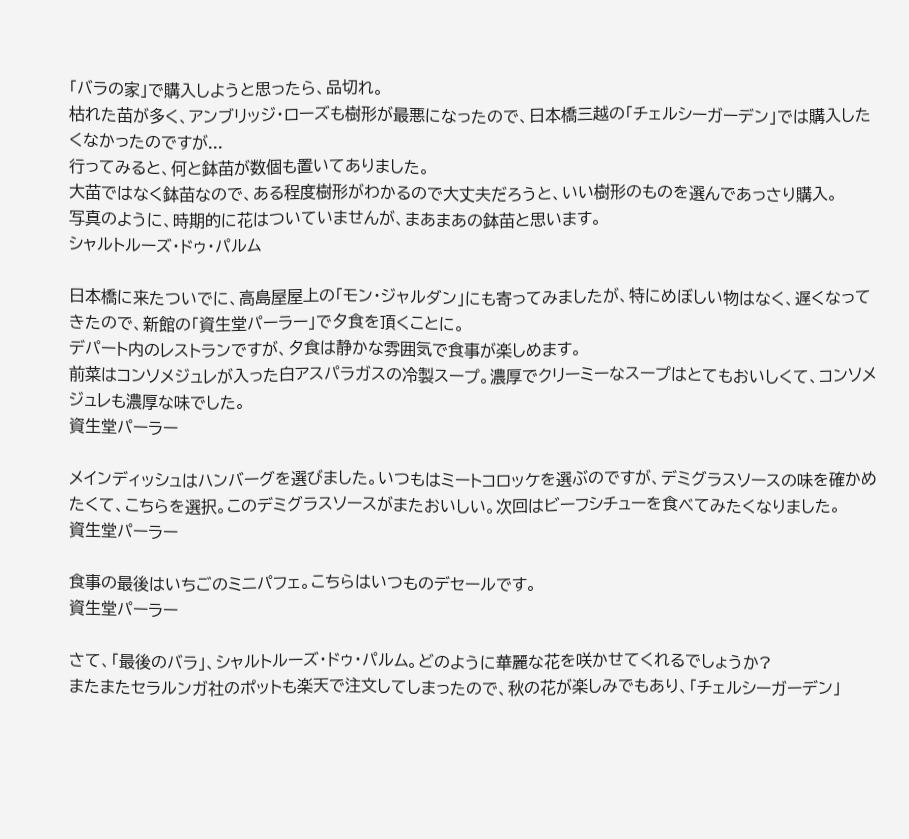「バラの家」で購入しようと思ったら、品切れ。
枯れた苗が多く、アンブリッジ・ローズも樹形が最悪になったので、日本橋三越の「チェルシーガーデン」では購入したくなかったのですが...
行ってみると、何と鉢苗が数個も置いてありました。
大苗ではなく鉢苗なので、ある程度樹形がわかるので大丈夫だろうと、いい樹形のものを選んであっさり購入。
写真のように、時期的に花はついていませんが、まあまあの鉢苗と思います。
シャルトルーズ・ドゥ・パルム

日本橋に来たついでに、高島屋屋上の「モン・ジャルダン」にも寄ってみましたが、特にめぼしい物はなく、遅くなってきたので、新館の「資生堂パーラー」で夕食を頂くことに。
デパート内のレストランですが、夕食は静かな雰囲気で食事が楽しめます。
前菜はコンソメジュレが入った白アスパラガスの冷製スープ。濃厚でクリーミーなスープはとてもおいしくて、コンソメジュレも濃厚な味でした。
資生堂パーラー

メインディッシュはハンバーグを選びました。いつもはミートコロッケを選ぶのですが、デミグラスソースの味を確かめたくて、こちらを選択。このデミグラスソースがまたおいしい。次回はビーフシチューを食べてみたくなりました。
資生堂パーラー

食事の最後はいちごのミニパフェ。こちらはいつものデセールです。
資生堂パーラー

さて、「最後のバラ」、シャルトルーズ・ドゥ・パルム。どのように華麗な花を咲かせてくれるでしょうか?
またまたセラルンガ社のポットも楽天で注文してしまったので、秋の花が楽しみでもあり、「チェルシーガーデン」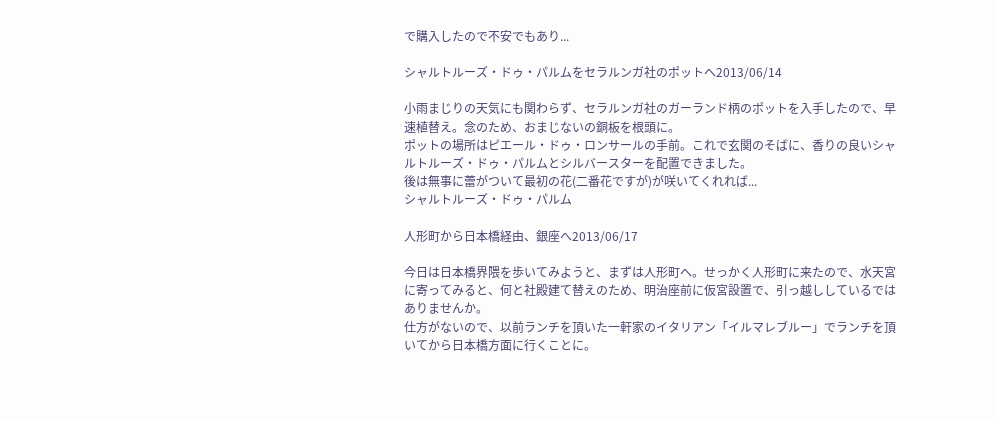で購入したので不安でもあり...

シャルトルーズ・ドゥ・パルムをセラルンガ社のポットへ2013/06/14

小雨まじりの天気にも関わらず、セラルンガ社のガーランド柄のポットを入手したので、早速植替え。念のため、おまじないの銅板を根頭に。
ポットの場所はピエール・ドゥ・ロンサールの手前。これで玄関のそばに、香りの良いシャルトルーズ・ドゥ・パルムとシルバースターを配置できました。
後は無事に蕾がついて最初の花(二番花ですが)が咲いてくれれば...
シャルトルーズ・ドゥ・パルム

人形町から日本橋経由、銀座へ2013/06/17

今日は日本橋界隈を歩いてみようと、まずは人形町へ。せっかく人形町に来たので、水天宮に寄ってみると、何と社殿建て替えのため、明治座前に仮宮設置で、引っ越ししているではありませんか。
仕方がないので、以前ランチを頂いた一軒家のイタリアン「イルマレブルー」でランチを頂いてから日本橋方面に行くことに。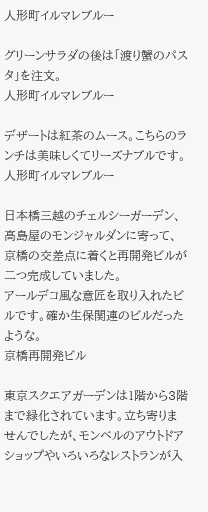人形町イルマレブルー

グリーンサラダの後は「渡り蟹のパスタ」を注文。
人形町イルマレブルー

デザートは紅茶のムース。こちらのランチは美味しくてリーズナブルです。
人形町イルマレブルー

日本橋三越のチェルシーガーデン、高島屋のモンジャルダンに寄って、京橋の交差点に着くと再開発ビルが二つ完成していました。
アールデコ風な意匠を取り入れたビルです。確か生保関連のビルだったような。
京橋再開発ビル

東京スクエアガーデンは1階から3階まで緑化されています。立ち寄りませんでしたが、モンベルのアウトドアショップやいろいろなレストランが入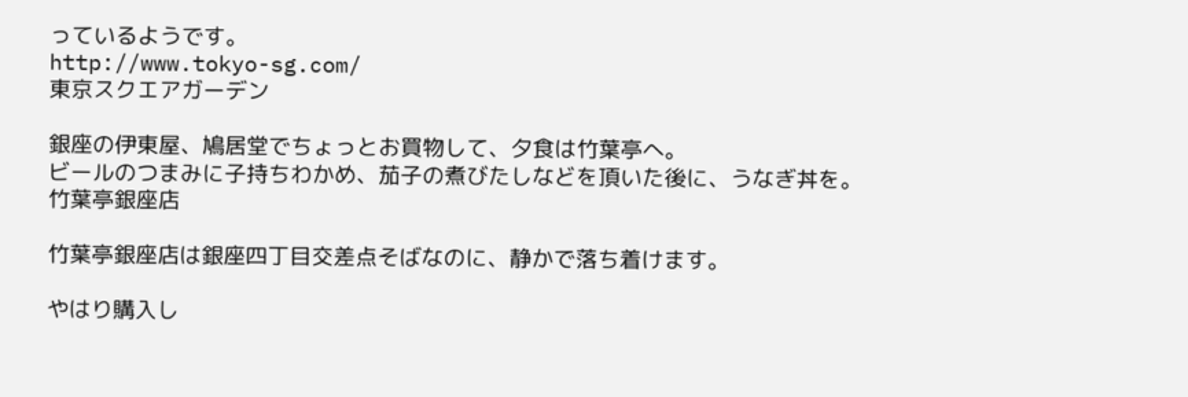っているようです。
http://www.tokyo-sg.com/
東京スクエアガーデン

銀座の伊東屋、鳩居堂でちょっとお買物して、夕食は竹葉亭へ。
ビールのつまみに子持ちわかめ、茄子の煮びたしなどを頂いた後に、うなぎ丼を。
竹葉亭銀座店

竹葉亭銀座店は銀座四丁目交差点そばなのに、静かで落ち着けます。

やはり購入し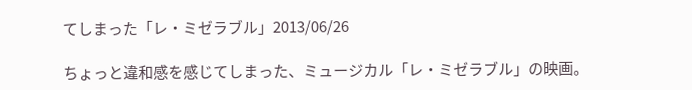てしまった「レ・ミゼラブル」2013/06/26

ちょっと違和感を感じてしまった、ミュージカル「レ・ミゼラブル」の映画。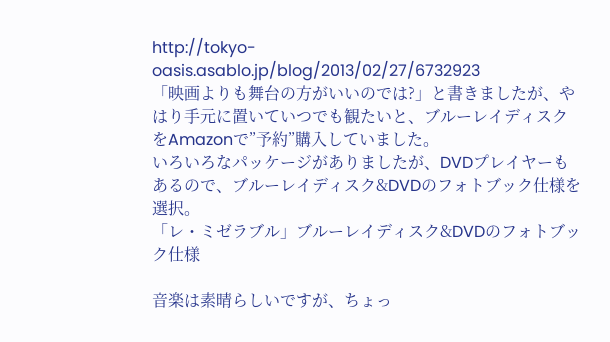http://tokyo-oasis.asablo.jp/blog/2013/02/27/6732923
「映画よりも舞台の方がいいのでは?」と書きましたが、やはり手元に置いていつでも観たいと、ブルーレイディスクをAmazonで”予約”購入していました。
いろいろなパッケージがありましたが、DVDプレイヤーもあるので、ブルーレイディスク&DVDのフォトブック仕様を選択。
「レ・ミゼラブル」ブルーレイディスク&DVDのフォトブック仕様

音楽は素晴らしいですが、ちょっ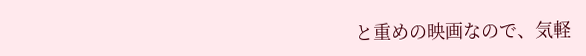と重めの映画なので、気軽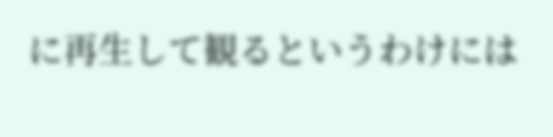に再生して観るというわけには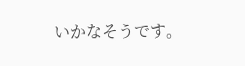いかなそうです。